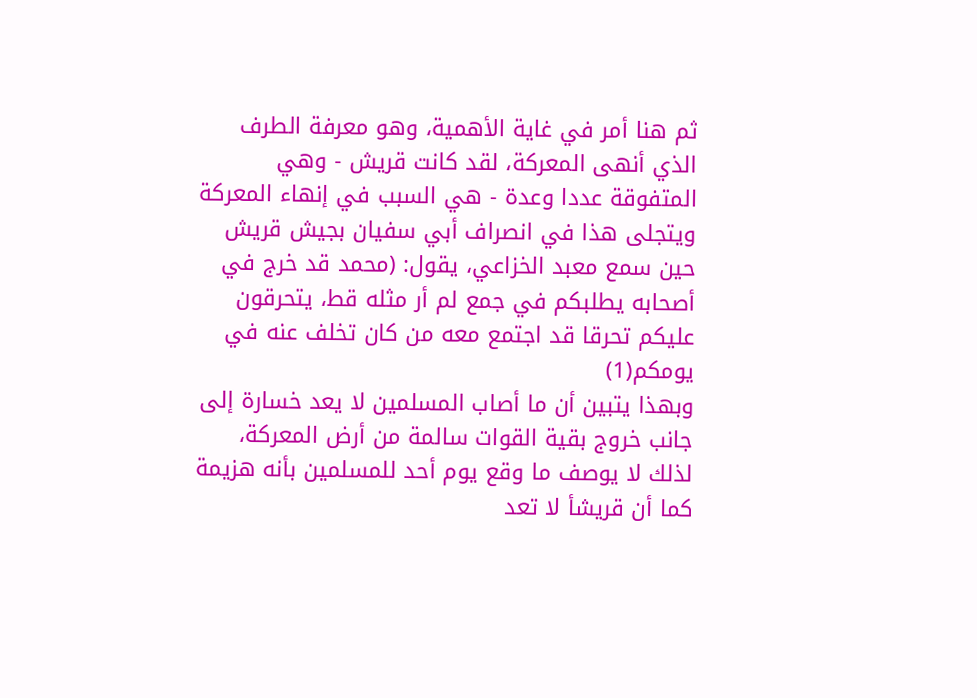ثم هنا أمر في غاية الأهمية، وهو معرفة الطرف الذي أنهى المعركة، لقد كانت قريش - وهي المتفوقة عددا وعدة - هي السبب في إنهاء المعركة ويتجلى هذا في انصراف أبي سفيان بجيش قريش حين سمع معبد الخزاعي، يقول: (محمد قد خرج في أصحابه يطلبكم في جمع لم أر مثله قط، يتحرقون عليكم تحرقا قد اجتمع معه من کان تخلف عنه في يومكم(1)
وبهذا يتبين أن ما أصاب المسلمين لا يعد خسارة إلى جانب خروج بقية القوات سالمة من أرض المعركة، لذلك لا يوصف ما وقع يوم أحد للمسلمين بأنه هزيمة كما أن قريشأ لا تعد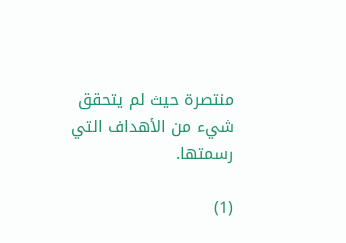منتصرة حيث لم يتحقق شيء من الأهداف التي رسمتها.

(1)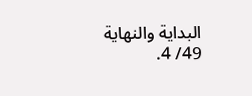البداية والنهاية 49/ 4.